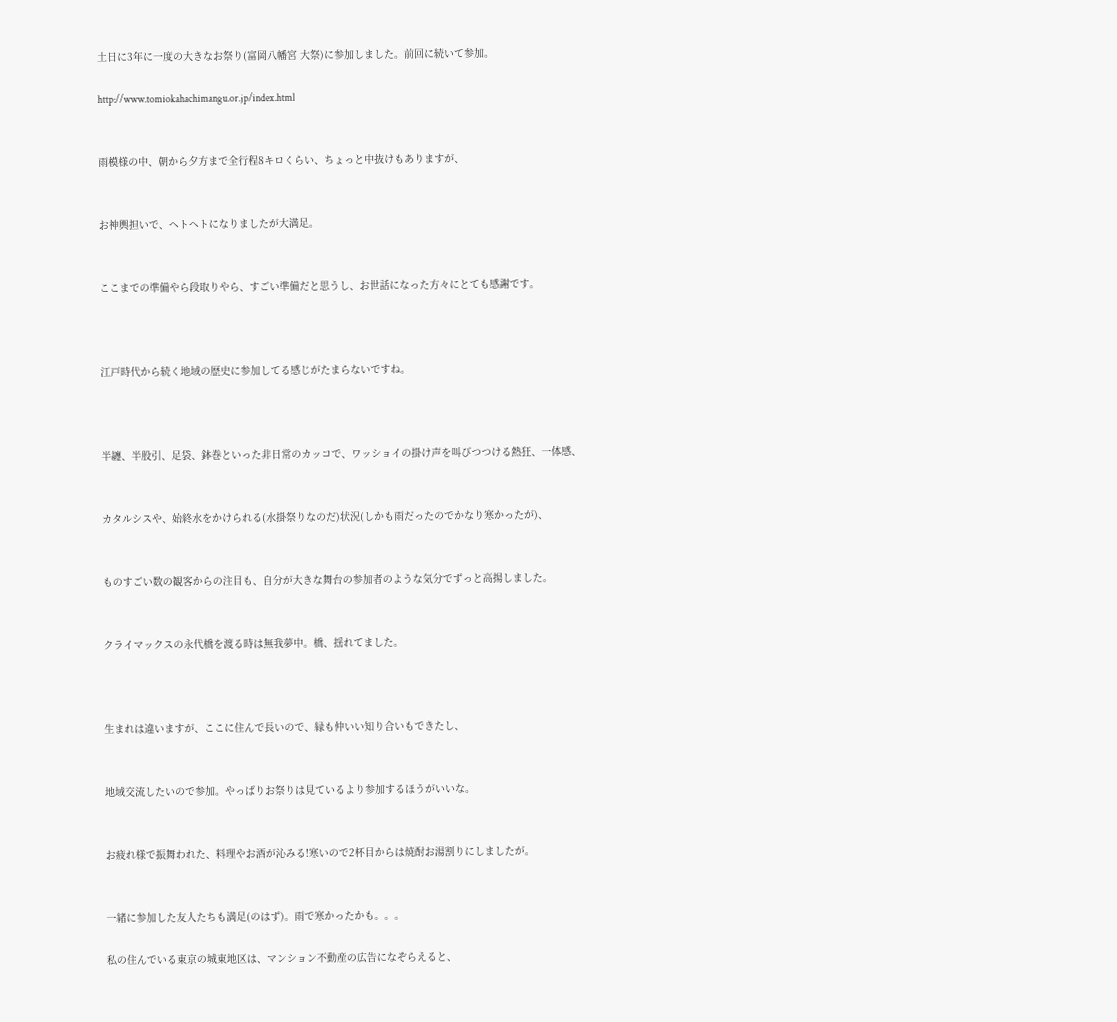土日に3年に一度の大きなお祭り(富岡八幡宮 大祭)に参加しました。前回に続いて参加。

http://www.tomiokahachimangu.or.jp/index.html


雨模様の中、朝から夕方まで全行程8キロくらい、ちょっと中抜けもありますが、


お神輿担いで、ヘトヘトになりましたが大満足。


ここまでの準備やら段取りやら、すごい準備だと思うし、お世話になった方々にとても感謝です。



江戸時代から続く地域の歴史に参加してる感じがたまらないですね。



半纏、半股引、足袋、鉢巻といった非日常のカッコで、ワッショイの掛け声を叫びつつける熱狂、一体感、


カタルシスや、始終水をかけられる(水掛祭りなのだ)状況(しかも雨だったのでかなり寒かったが)、


ものすごい数の観客からの注目も、自分が大きな舞台の参加者のような気分でずっと高揚しました。


クライマックスの永代橋を渡る時は無我夢中。橋、揺れてました。



生まれは違いますが、ここに住んで長いので、縁も仲いい知り合いもできたし、


地域交流したいので参加。やっぱりお祭りは見ているより参加するほうがいいな。


お疲れ様で振舞われた、料理やお酒が沁みる!寒いので2杯目からは焼酎お湯割りにしましたが。


一緒に参加した友人たちも満足(のはず)。雨で寒かったかも。。。

私の住んでいる東京の城東地区は、マンション不動産の広告になぞらえると、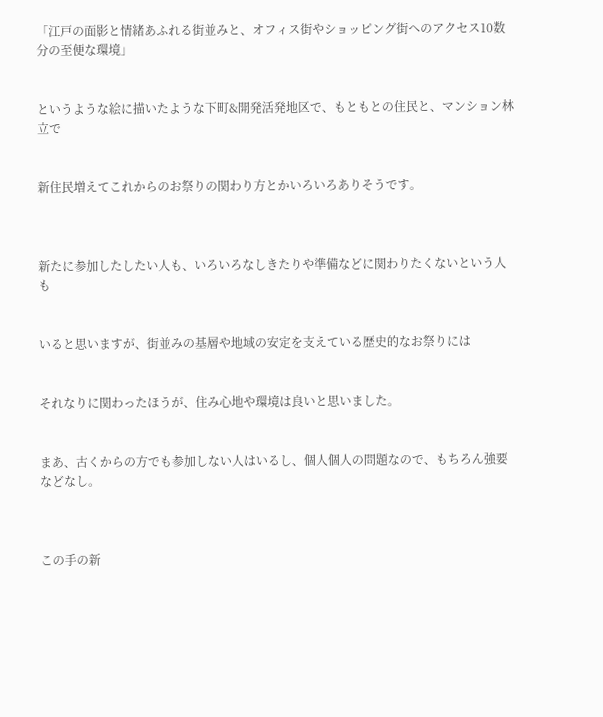「江戸の面影と情緒あふれる街並みと、オフィス街やショッピング街へのアクセス10数分の至便な環境」


というような絵に描いたような下町&開発活発地区で、もともとの住民と、マンション林立で


新住民増えてこれからのお祭りの関わり方とかいろいろありそうです。



新たに参加したしたい人も、いろいろなしきたりや準備などに関わりたくないという人も


いると思いますが、街並みの基層や地域の安定を支えている歴史的なお祭りには


それなりに関わったほうが、住み心地や環境は良いと思いました。


まあ、古くからの方でも参加しない人はいるし、個人個人の問題なので、もちろん強要などなし。



この手の新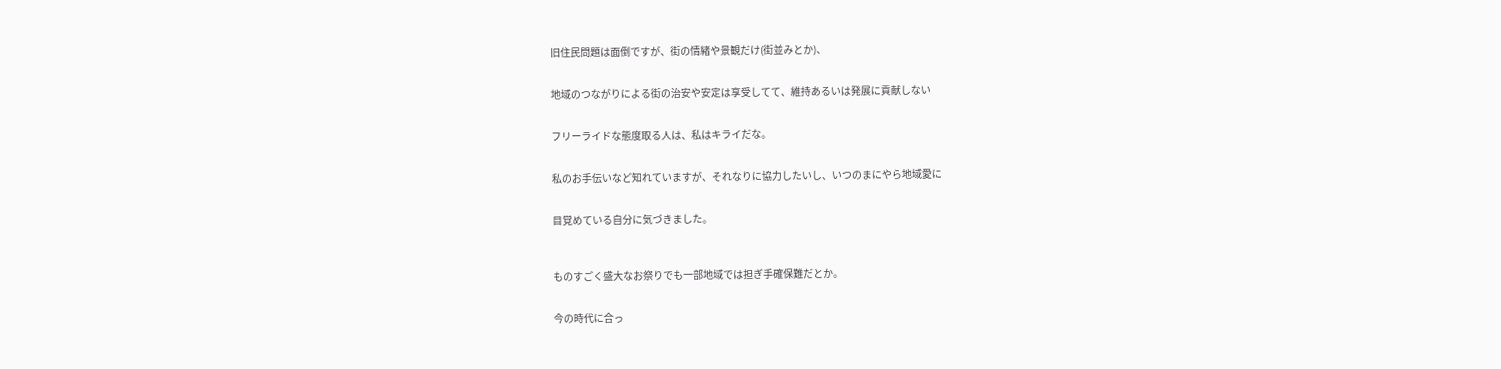旧住民問題は面倒ですが、街の情緒や景観だけ(街並みとか)、


地域のつながりによる街の治安や安定は享受してて、維持あるいは発展に貢献しない


フリーライドな態度取る人は、私はキライだな。


私のお手伝いなど知れていますが、それなりに協力したいし、いつのまにやら地域愛に


目覚めている自分に気づきました。



ものすごく盛大なお祭りでも一部地域では担ぎ手確保難だとか。


今の時代に合っ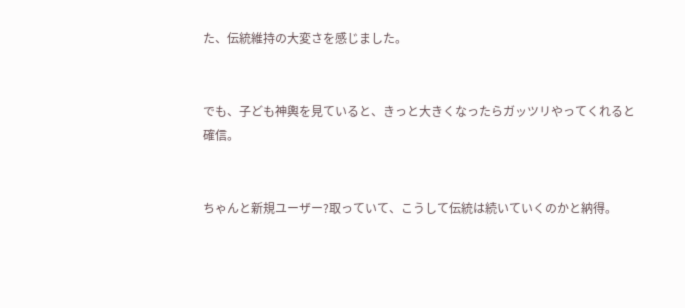た、伝統維持の大変さを感じました。


でも、子ども神輿を見ていると、きっと大きくなったらガッツリやってくれると確信。


ちゃんと新規ユーザー?取っていて、こうして伝統は続いていくのかと納得。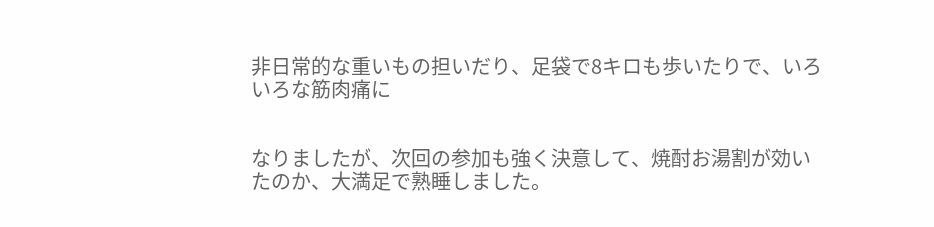非日常的な重いもの担いだり、足袋で8キロも歩いたりで、いろいろな筋肉痛に


なりましたが、次回の参加も強く決意して、焼酎お湯割が効いたのか、大満足で熟睡しました。